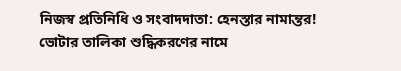নিজস্ব প্রতিনিধি ও সংবাদদাতা: হেনস্তার নামান্তর! ভোটার তালিকা শুদ্ধিকরণের নামে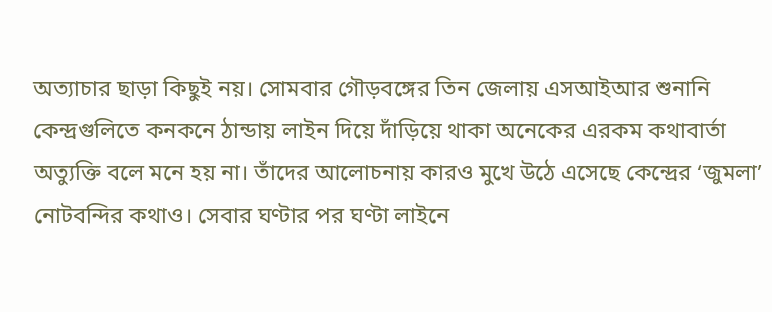অত্যাচার ছাড়া কিছুই নয়। সোমবার গৌড়বঙ্গের তিন জেলায় এসআইআর শুনানি কেন্দ্রগুলিতে কনকনে ঠান্ডায় লাইন দিয়ে দাঁড়িয়ে থাকা অনেকের এরকম কথাবার্তা অত্যুক্তি বলে মনে হয় না। তাঁদের আলোচনায় কারও মুখে উঠে এসেছে কেন্দ্রের ‘জুমলা’ নোটবন্দির কথাও। সেবার ঘণ্টার পর ঘণ্টা লাইনে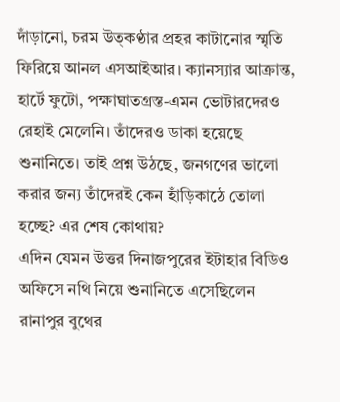দাঁড়ানো, চরম উত্কণ্ঠার প্রহর কাটানোর স্মৃতি ফিরিয়ে আনল এসআইআর। ক্যানস্যার আক্রান্ত, হার্টে ফুটো, পক্ষাঘাতগ্রস্ত-এমন ভোটারদেরও রেহাই মেলেনি। তাঁদেরও ডাকা হয়েছে শুনানিতে। তাই প্রশ্ন উঠছে, জনগণের ভালো করার জন্য তাঁদেরই কেন হাঁড়িকাঠে তোলা হচ্ছে? এর শেষ কোথায়?
এদিন যেমন উত্তর দিনাজপুরের ইটাহার বিডিও অফিসে নথি নিয়ে শুনানিতে এসেছিলেন রানাপুর বুথের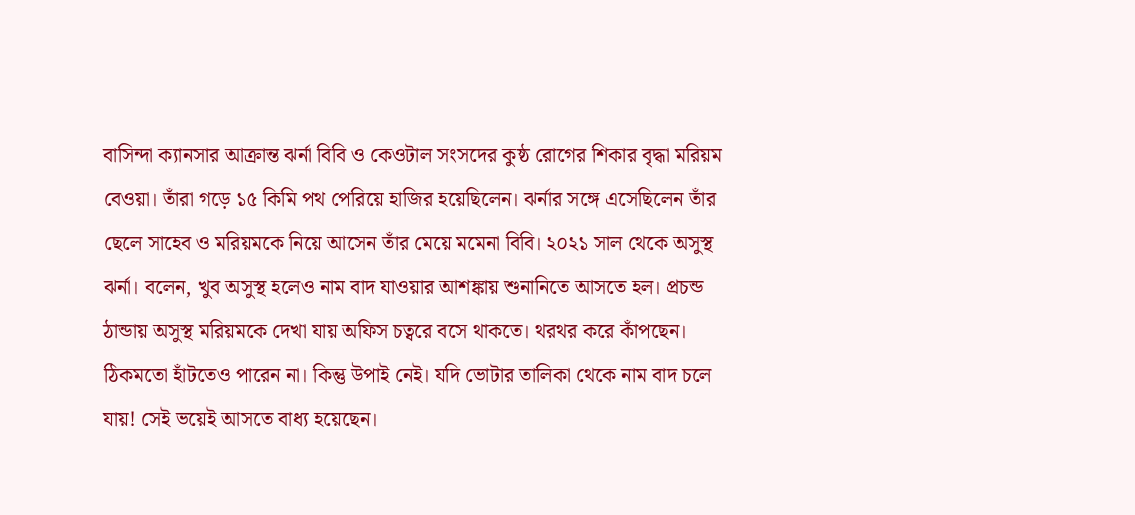বাসিন্দা ক্যানসার আক্রান্ত ঝর্না বিবি ও কেওটাল সংসদের কুষ্ঠ রোগের শিকার বৃদ্ধা মরিয়ম বেওয়া। তাঁরা গড়ে ১৫ কিমি পথ পেরিয়ে হাজির হয়েছিলেন। ঝর্নার সঙ্গে এসেছিলেন তাঁর ছেলে সাহেব ও মরিয়মকে নিয়ে আসেন তাঁর মেয়ে মমেনা বিবি। ২০২১ সাল থেকে অসুস্থ ঝর্না। বলেন, খুব অসুস্থ হলেও নাম বাদ যাওয়ার আশঙ্কায় শুনানিতে আসতে হল। প্রচন্ড ঠান্ডায় অসুস্থ মরিয়মকে দেখা যায় অফিস চত্বরে বসে থাকতে। থরথর করে কাঁপছেন। ঠিকমতো হাঁটতেও পারেন না। কিন্তু উপাই নেই। যদি ভোটার তালিকা থেকে নাম বাদ চলে যায়! সেই ভয়েই আসতে বাধ্য হয়েছেন।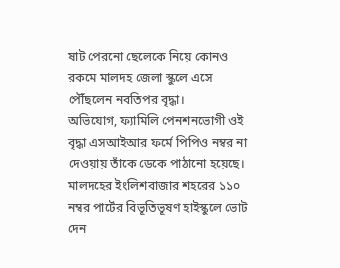ষাট পেরনো ছেলেকে নিয়ে কোনও রকমে মালদহ জেলা স্কুলে এসে পৌঁছলেন নবতিপর বৃদ্ধা।
অভিযোগ, ফ্যামিলি পেনশনভোগী ওই বৃদ্ধা এসআইআর ফর্মে পিপিও নম্বর না দেওয়ায় তাঁকে ডেকে পাঠানো হয়েছে।
মালদহের ইংলিশবাজার শহরের ১১০ নম্বর পার্টের বিভূতিভূষণ হাইস্কুলে ভোট দেন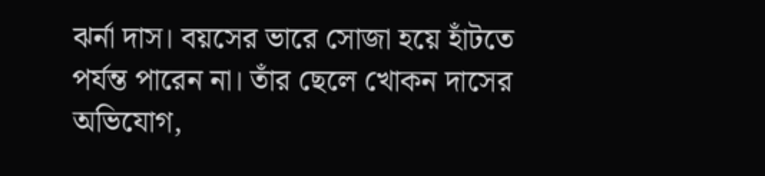ঝর্না দাস। বয়সের ভারে সোজা হয়ে হাঁটতে পর্যন্ত পারেন না। তাঁর ছেলে খোকন দাসের অভিযোগ,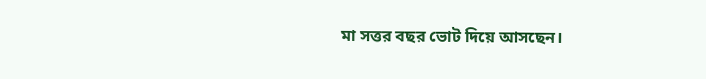মা সত্তর বছর ভোট দিয়ে আসছেন।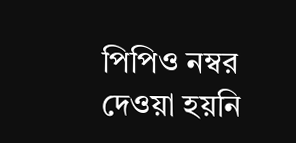পিপিও নম্বর দেওয়া হয়নি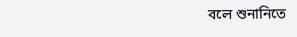বলে শুনানিতে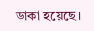ডাকা হয়েছে।